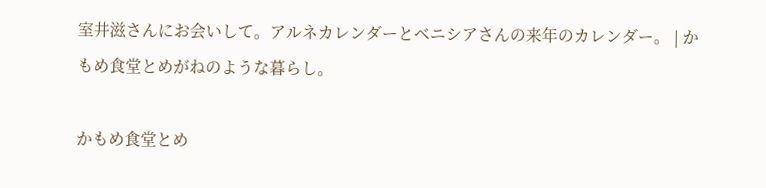室井滋さんにお会いして。アルネカレンダーとベニシアさんの来年のカレンダー。 | かもめ食堂とめがねのような暮らし。

かもめ食堂とめ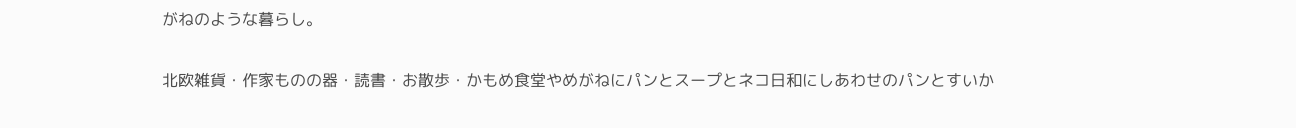がねのような暮らし。

北欧雑貨・作家ものの器・読書・お散歩・かもめ食堂やめがねにパンとスープとネコ日和にしあわせのパンとすいか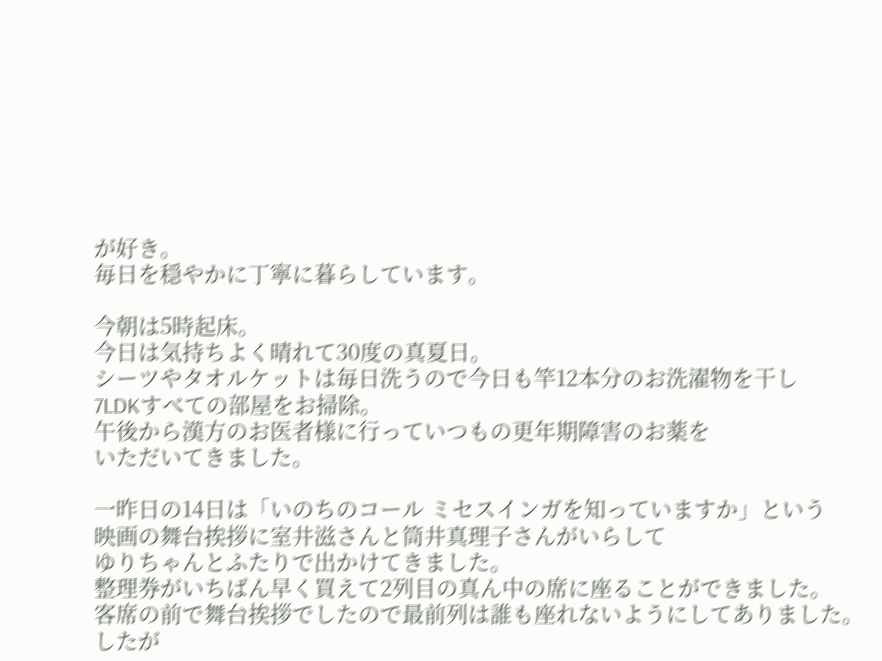が好き。
毎日を穏やかに丁寧に暮らしています。

今朝は5時起床。
今日は気持ちよく晴れて30度の真夏日。
シーツやタオルケットは毎日洗うので今日も竿12本分のお洗濯物を干し
7LDKすべての部屋をお掃除。
午後から漢方のお医者様に行っていつもの更年期障害のお薬を
いただいてきました。

一昨日の14日は「いのちのコール ミセスインガを知っていますか」という
映画の舞台挨拶に室井滋さんと筒井真理子さんがいらして
ゆりちゃんとふたりで出かけてきました。
整理券がいちばん早く買えて2列目の真ん中の席に座ることができました。
客席の前で舞台挨拶でしたので最前列は誰も座れないようにしてありました。
したが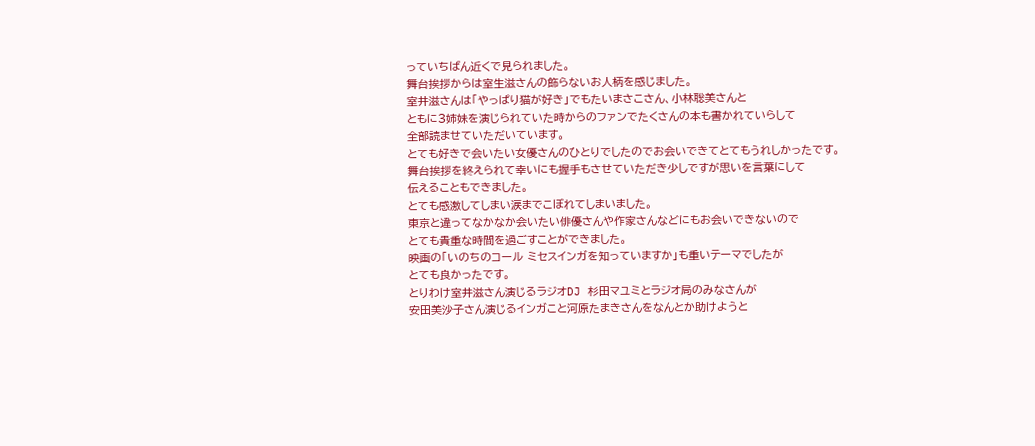っていちばん近くで見られました。
舞台挨拶からは室生滋さんの飾らないお人柄を感じました。
室井滋さんは「やっぱり猫が好き」でもたいまさこさん、小林聡美さんと
ともに3姉妹を演じられていた時からのファンでたくさんの本も書かれていらして
全部読ませていただいています。
とても好きで会いたい女優さんのひとりでしたのでお会いできてとてもうれしかったです。
舞台挨拶を終えられて幸いにも握手もさせていただき少しですが思いを言葉にして
伝えることもできました。
とても感激してしまい涙までこぼれてしまいました。
東京と違ってなかなか会いたい俳優さんや作家さんなどにもお会いできないので
とても貴重な時間を過ごすことができました。
映画の「いのちのコール ミセスインガを知っていますか」も重いテーマでしたが
とても良かったです。
とりわけ室井滋さん演じるラジオDJ 杉田マユミとラジオ局のみなさんが
安田美沙子さん演じるインガこと河原たまきさんをなんとか助けようと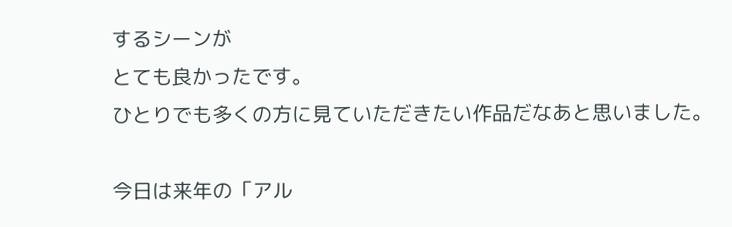するシーンが
とても良かったです。
ひとりでも多くの方に見ていただきたい作品だなあと思いました。

今日は来年の「アル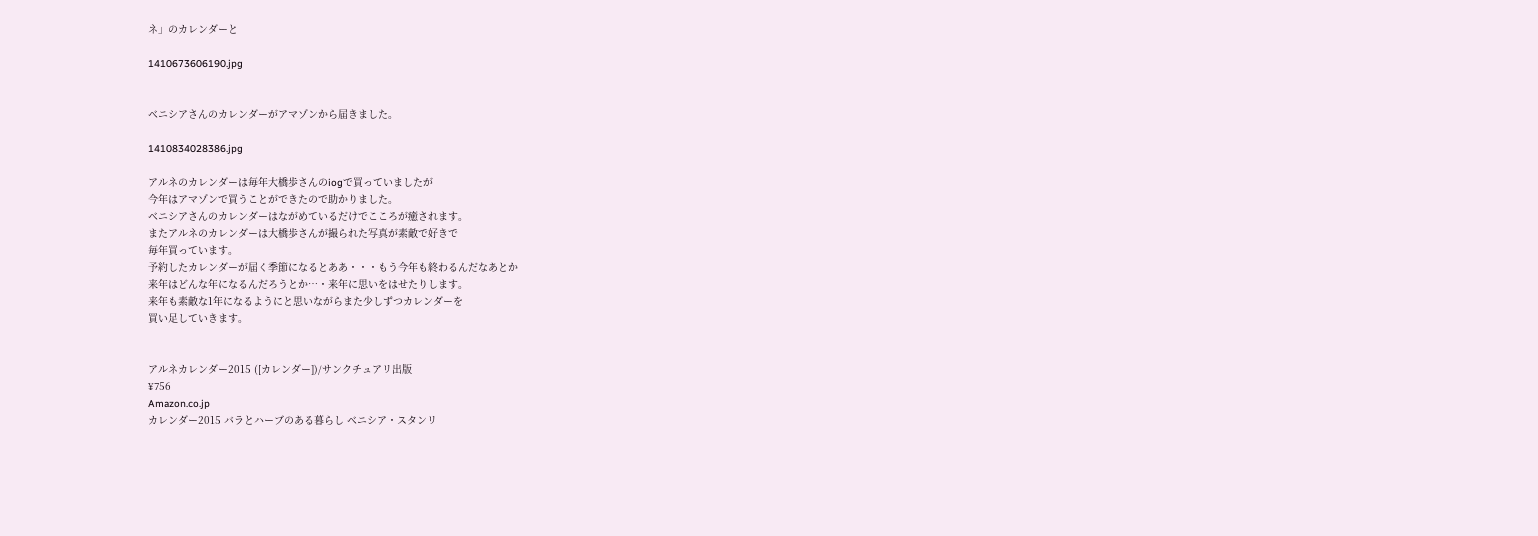ネ」のカレンダーと

1410673606190.jpg


ベニシアさんのカレンダーがアマゾンから届きました。

1410834028386.jpg

アルネのカレンダーは毎年大橋歩さんのiogで買っていましたが
今年はアマゾンで買うことができたので助かりました。
ベニシアさんのカレンダーはながめているだけでこころが癒されます。
またアルネのカレンダーは大橋歩さんが撮られた写真が素敵で好きで
毎年買っています。
予約したカレンダーが届く季節になるとああ・・・もう今年も終わるんだなあとか
来年はどんな年になるんだろうとか…・来年に思いをはせたりします。
来年も素敵な1年になるようにと思いながらまた少しずつカレンダーを
買い足していきます。


アルネカレンダー2015 ([カレンダー])/サンクチュアリ出版
¥756
Amazon.co.jp
カレンダー2015 バラとハーブのある暮らし ベニシア・スタンリ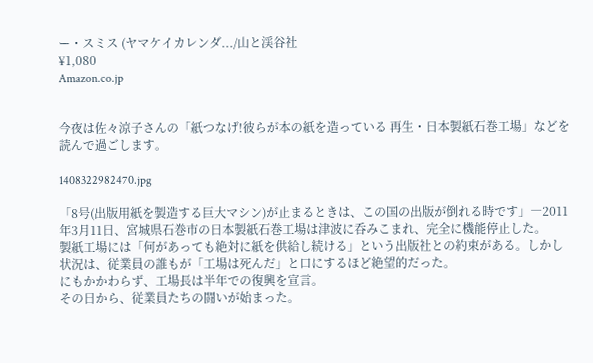ー・スミス (ヤマケイカレンダ.../山と渓谷社
¥1,080
Amazon.co.jp


今夜は佐々涼子さんの「紙つなげ!彼らが本の紙を造っている 再生・日本製紙石巻工場」などを読んで過ごします。

1408322982470.jpg

「8号(出版用紙を製造する巨大マシン)が止まるときは、この国の出版が倒れる時です」―2011年3月11日、宮城県石巻市の日本製紙石巻工場は津波に呑みこまれ、完全に機能停止した。
製紙工場には「何があっても絶対に紙を供給し続ける」という出版社との約束がある。しかし状況は、従業員の誰もが「工場は死んだ」と口にするほど絶望的だった。
にもかかわらず、工場長は半年での復興を宣言。
その日から、従業員たちの闘いが始まった。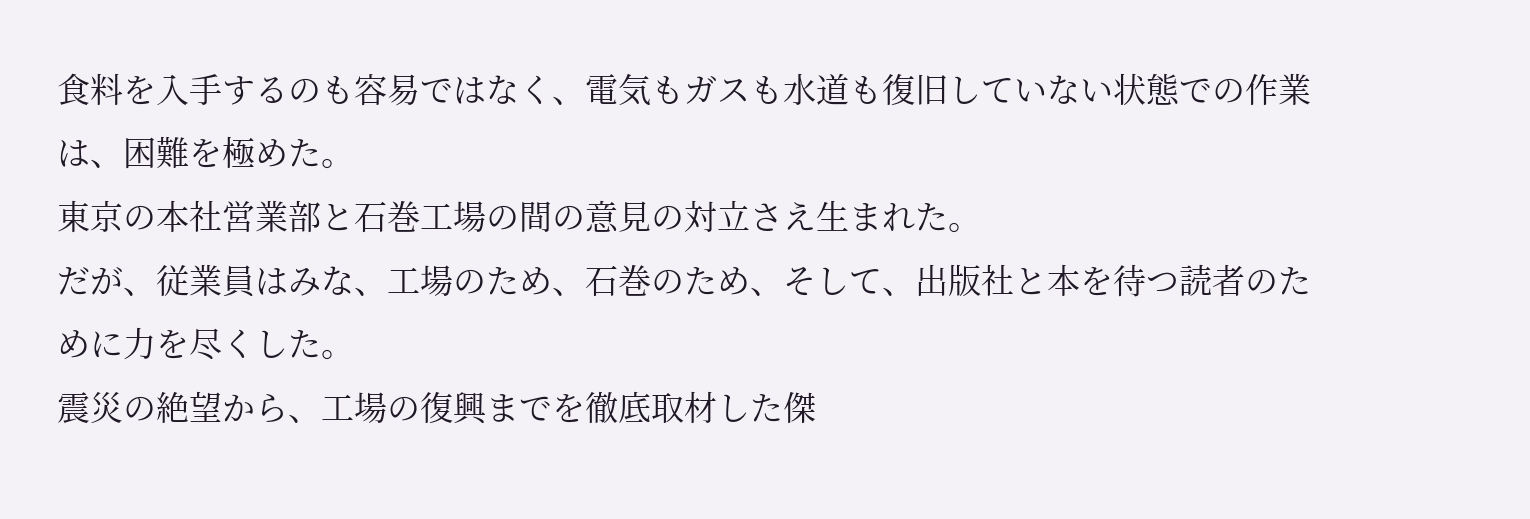食料を入手するのも容易ではなく、電気もガスも水道も復旧していない状態での作業は、困難を極めた。
東京の本社営業部と石巻工場の間の意見の対立さえ生まれた。
だが、従業員はみな、工場のため、石巻のため、そして、出版社と本を待つ読者のために力を尽くした。
震災の絶望から、工場の復興までを徹底取材した傑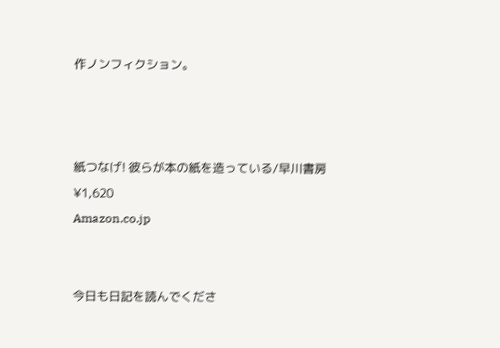作ノンフィクション。



紙つなげ! 彼らが本の紙を造っている/早川書房
¥1,620
Amazon.co.jp


今日も日記を読んでくださ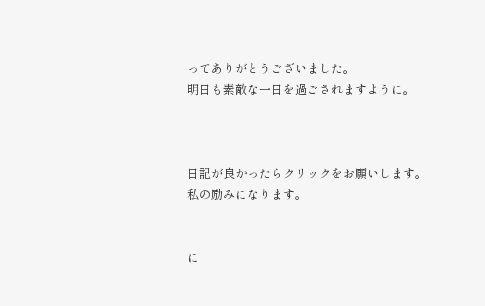ってありがとうございました。
明日も素敵な一日を過ごされますように。



日記が良かったらクリックをお願いします。
私の励みになります。


に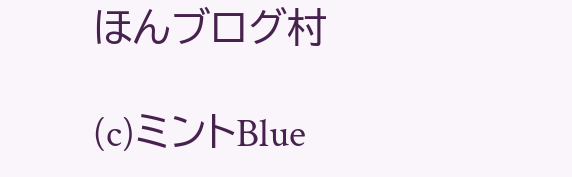ほんブログ村

(c)ミントBlue